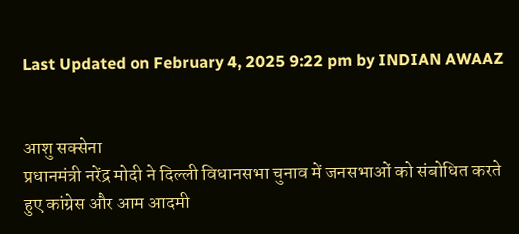Last Updated on February 4, 2025 9:22 pm by INDIAN AWAAZ


आशु सक्सेना
प्रधानमंत्री नरेंद्र मोदी ने दिल्ली विधानसभा चुनाव में जनसभाओं को संबोधित करते हुए कांग्रेस और आम आदमी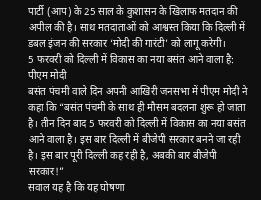पार्टी (आप) के 25 साल के कुशासन के खिलाफ मतदान की अपील की है। साथ मतदाताओं को आश्वस्त किया कि दिल्ली में डबल इंजन की सरकार ‘मोदी की गारंटी’ को लागू करेगी।
5 फरवरी को दिल्ली में विकास का नया बसंत आने वाला है: पीएम मोदी
बसंत पंचमी वाले दिन अपनी आखिरी जनसभा में पीएम मोदी ने कहा कि “बसंत पंचमी के साथ ही मौसम बदलना शुरू हो जाता है। तीन दिन बाद 5 फरवरी को दिल्ली में विकास का नया बसंत आने वाला है। इस बार दिल्ली में बीजेपी सरकार बनने जा रही है। इस बार पूरी दिल्ली कह रही है, अबकी बार बीजेपी सरकार!”
सवाल यह है कि यह घोषणा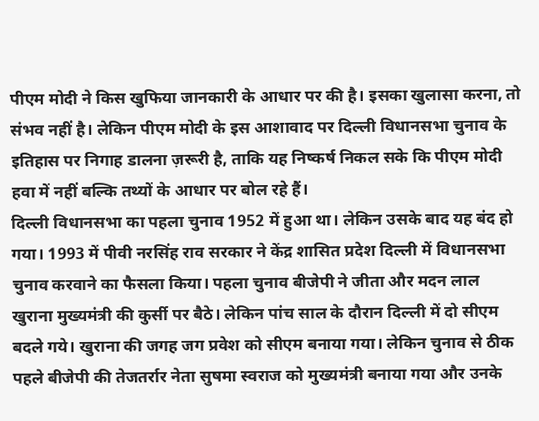पीएम मोदी ने किस खुफिया जानकारी के आधार पर की है। इसका खुलासा करना, तो संभव नहीं है। लेकिन पीएम मोदी के इस आशावाद पर दिल्ली विधानसभा चुनाव के इतिहास पर निगाह डालना ज़रूरी है, ताकि यह निष्कर्ष निकल सके कि पीएम मोदी हवा में नहीं बल्कि तथ्यों के आधार पर बोल रहे हैं।
दिल्ली विधानसभा का पहला चुनाव 1952 में हुआ था। लेकिन उसके बाद यह बंद हो गया। 1993 में पीवी नरसिंह राव सरकार ने केंद्र शासित प्रदेश दिल्ली में विधानसभा चुनाव करवाने का फैसला किया। पहला चुनाव बीजेपी ने जीता और मदन लाल खुराना मुख्यमंत्री की कुर्सी पर बैठे। लेकिन पांच साल के दौरान दिल्ली में दो सीएम बदले गये। खुराना की जगह जग प्रवेश को सीएम बनाया गया। लेकिन चुनाव से ठीक पहले बीजेपी की तेजतर्रार नेता सुषमा स्वराज को मुख्यमंत्री बनाया गया और उनके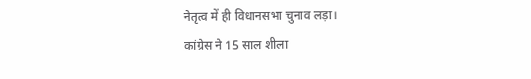नेतृत्व में ही विधानसभा चुनाव लड़ा।
कांग्रेस ने 15 साल शीला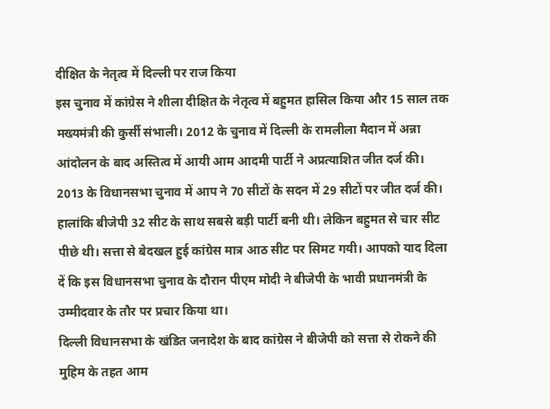दीक्षित के नेतृत्व में दिल्ली पर राज किया
इस चुनाव में कांग्रेस ने शीला दीक्षित के नेतृत्व में बहुमत हासिल किया और 15 साल तक मख्यमंत्री की कुर्सी संभाली। 2012 के चुनाव में दिल्ली के रामलीला मैदान में अन्ना आंदोलन के बाद अस्तित्व में आयी आम आदमी पार्टी ने अप्रत्याशित जीत दर्ज की। 2013 के विधानसभा चुनाव में आप ने 70 सीटों के सदन में 29 सीटों पर जीत दर्ज की। हालांकि बीजेपी 32 सीट के साथ सबसे बड़ी पार्टी बनी थी। लेकिन बहुमत से चार सीट पीछे थी। सत्ता से बेदखल हुई कांग्रेस मात्र आठ सीट पर सिमट गयी। आपको याद दिला दें कि इस विधानसभा चुनाव के दौरान पीएम मोदी ने बीजेपी के भावी प्रधानमंत्री के उम्मीदवार के तौर पर प्रचार किया था।
दिल्ली विधानसभा के खंडित जनादेश के बाद कांग्रेस ने बीजेपी को सत्ता से रोकने की मुहिम के तहत आम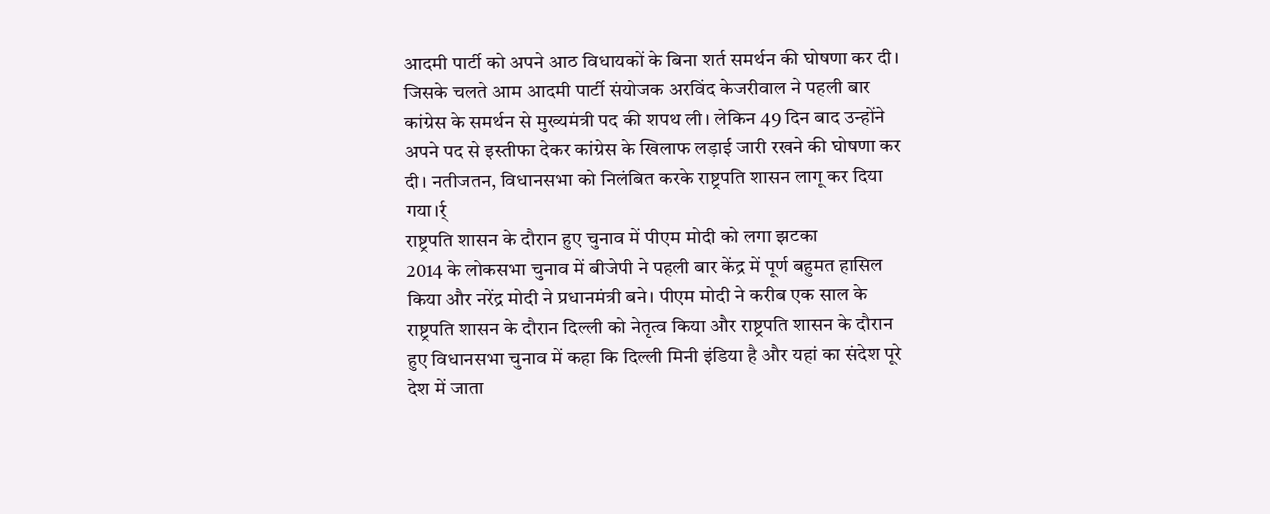आदमी पार्टी को अपने आठ विधायकों के बिना शर्त समर्थन की घोषणा कर दी। जिसके चलते आम आदमी पार्टी संयोजक अरविंद केजरीवाल ने पहली बार कांग्रेस के समर्थन से मुख्यमंत्री पद की शपथ ली। लेकिन 49 दिन बाद उन्होंने अपने पद से इस्तीफा देकर कांग्रेस के खिलाफ लड़ाई जारी रखने की घोषणा कर दी। नतीजतन, विधानसभा को निलंबित करके राष्ट्रपति शासन लागू कर दिया गया।र्र्
राष्ट्रपति शासन के दौरान हुए चुनाव में पीएम मोदी को लगा झटका
2014 के लोकसभा चुनाव में बीजेपी ने पहली बार केंद्र में पूर्ण बहुमत हासिल किया और नरेंद्र मोदी ने प्रधानमंत्री बने। पीएम मोदी ने करीब एक साल के राष्ट्रपति शासन के दौरान दिल्ली को नेतृत्व किया और राष्ट्रपति शासन के दौरान हुए विधानसभा चुनाव में कहा कि दिल्ली मिनी इंडिया है और यहां का संदेश पूरे देश में जाता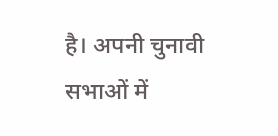है। अपनी चुनावी सभाओं में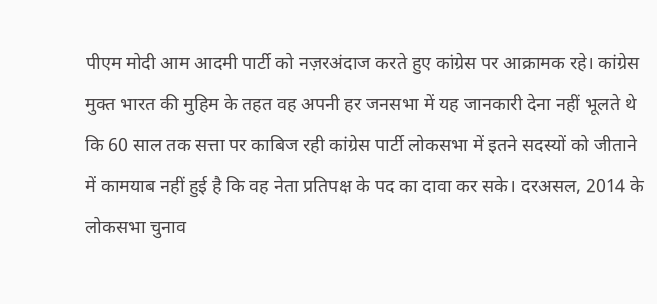पीएम मोदी आम आदमी पार्टी को नज़रअंदाज करते हुए कांग्रेस पर आक्रामक रहे। कांग्रेस मुक्त भारत की मुहिम के तहत वह अपनी हर जनसभा में यह जानकारी देना नहीं भूलते थे कि 60 साल तक सत्ता पर काबिज रही कांग्रेस पार्टी लोकसभा में इतने सदस्यों को जीताने में कामयाब नहीं हुई है कि वह नेता प्रतिपक्ष के पद का दावा कर सके। दरअसल, 2014 के लोकसभा चुनाव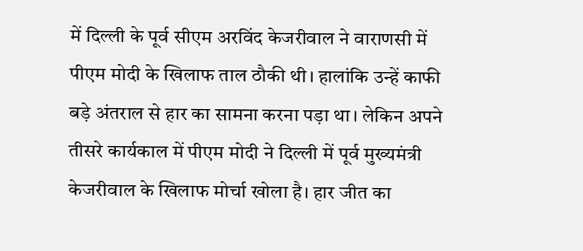में दिल्ली के पूर्व सीएम अरविंद केजरीवाल ने वाराणसी में पीएम मोदी के खिलाफ ताल ठौकी थी। हालांकि उन्हें काफी बड़े अंतराल से हार का सामना करना पड़ा था। लेकिन अपने तीसरे कार्यकाल में पीएम मोदी ने दिल्ली में पूर्व मुख्यमंत्री केजरीवाल के खिलाफ मोर्चा खोला है। हार जीत का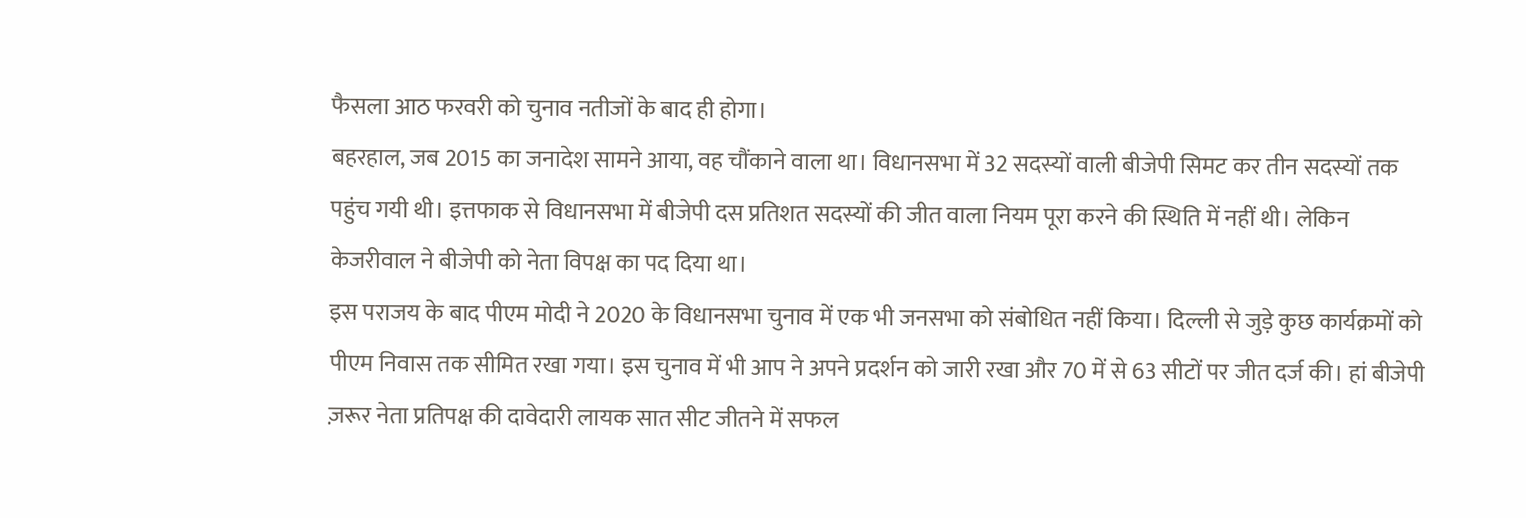फैसला आठ फरवरी को चुनाव नतीजों के बाद ही होगा।
बहरहाल, जब 2015 का जनादेश सामने आया, वह चौंकाने वाला था। विधानसभा में 32 सदस्यों वाली बीजेपी सिमट कर तीन सदस्यों तक पहुंच गयी थी। इत्तफाक से विधानसभा में बीजेपी दस प्रतिशत सदस्यों की जीत वाला नियम पूरा करने की स्थिति में नहीं थी। लेकिन केजरीवाल ने बीजेपी को नेता विपक्ष का पद दिया था।
इस पराजय के बाद पीएम मोदी ने 2020 के विधानसभा चुनाव में एक भी जनसभा को संबोधित नहीं किया। दिल्ली से जुड़े कुछ कार्यक्रमों को पीएम निवास तक सीमित रखा गया। इस चुनाव में भी आप ने अपने प्रदर्शन को जारी रखा और 70 में से 63 सीटों पर जीत दर्ज की। हां बीजेपी ज़रूर नेता प्रतिपक्ष की दावेदारी लायक सात सीट जीतने में सफल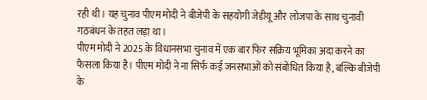रही थी। यह चुनाव पीएम मोदी ने बीजेपी के सहयोगी जेडीयू और लोजपा के साथ चुनावी गठबंधन के तहत लड़ा था।
पीएम मोदी ने 2025 के विधानसभा चुनाव में एक बार फिर सक्रिय भूमिका अदा करने का फैसला किया है। पीएम मोदी ने ना सिर्फ कई जनसभाओं को संबोधित किया है, बल्कि बीजेपी के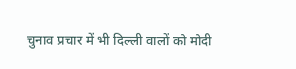चुनाव प्रचार में भी दिल्ली वालों को मोदी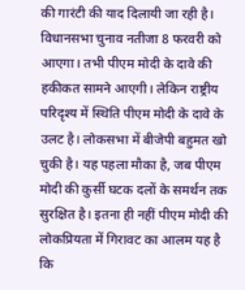की गारंटी की याद दिलायी जा रही है। विधानसभा चुनाव नतीजा 8 फरवरी को आएगा। तभी पीएम मोदी के दावे की हकीकत सामने आएगी। लेकिन राष्ट्रीय परिदृश्य में स्थिति पीएम मोदी के दावे के उलट है। लोकसभा में बीजेपी बहुमत खो चुकी है। यह पहला मौका है, जब पीएम मोदी की कुर्सी घटक दलों के समर्थन तक सुरक्षित है। इतना ही नहीं पीएम मोदी की लोकप्रियता में गिरावट का आलम यह है कि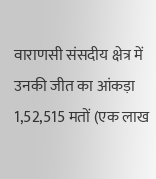वाराणसी संसदीय क्षेत्र में उनकी जीत का आंकड़ा 1,52,515 मतों (एक लाख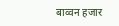बाव्वन हजार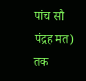पांच सौ पंद्रह मत) तक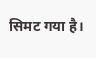सिमट गया है।